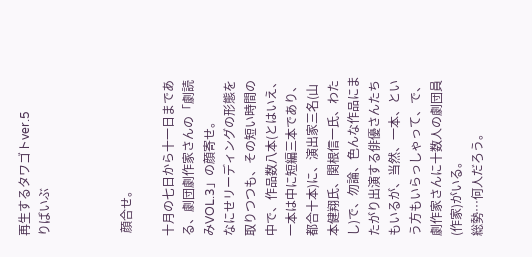再生するタワゴトver.5
りばいぶ



 顔合せ。

十月の七日から十一日まである、劇団劇作家さんの「劇読みVOL.3」の顔寄せ。
なにせリーディングの形態を取りつつも、その短い時間の中で、作品数八本(とはいえ、一本は中に短編三本であり、都合十本)に、演出家三名(山本健翔氏、関根信一氏、わたし)で、勿論、色んな作品にまたがり出演する俳優さんたちもいるが、当然、一本、という方もいらっしゃって、で、劇作家さんに十数人の劇団員(作家)がいる。
総勢…何人だろう。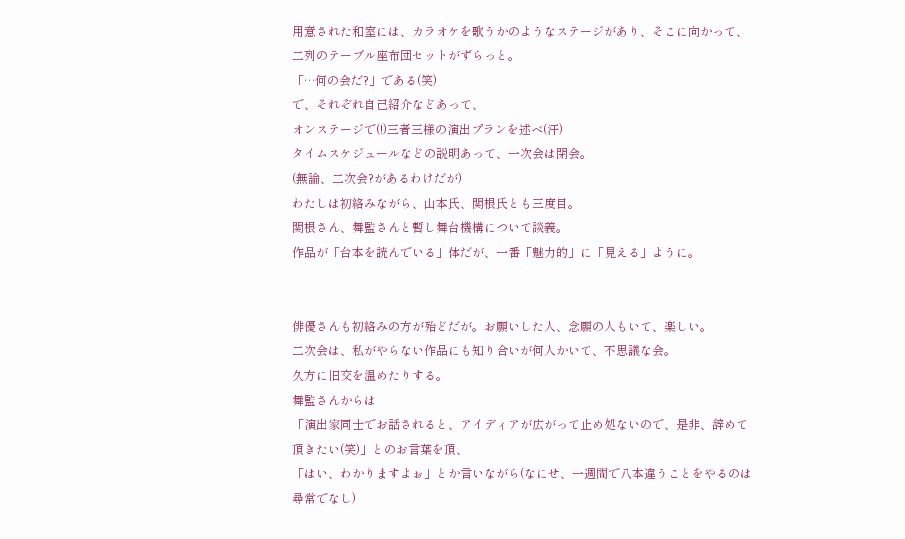用意された和室には、カラオケを歌うかのようなステージがあり、そこに向かって、二列のテーブル座布団セットがずらっと。
「…何の会だ?」である(笑)
で、それぞれ自己紹介などあって、
オンステージで(!)三者三様の演出プランを述べ(汗)
タイムスケジュールなどの説明あって、一次会は閉会。
(無論、二次会?があるわけだが)
わたしは初絡みながら、山本氏、関根氏とも三度目。
関根さん、舞監さんと暫し舞台機構について談義。
作品が「台本を読んでいる」体だが、一番「魅力的」に「見える」ように。


俳優さんも初絡みの方が殆どだが。お願いした人、念願の人もいて、楽しい。
二次会は、私がやらない作品にも知り合いが何人かいて、不思議な会。
久方に旧交を温めたりする。
舞監さんからは
「演出家同士でお話されると、アイディアが広がって止め処ないので、是非、辞めて頂きたい(笑)」とのお言葉を頂、
「はい、わかりますよぉ」とか言いながら(なにせ、一週間で八本違うことをやるのは尋常でなし)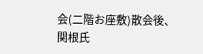会(二階お座敷)散会後、
関根氏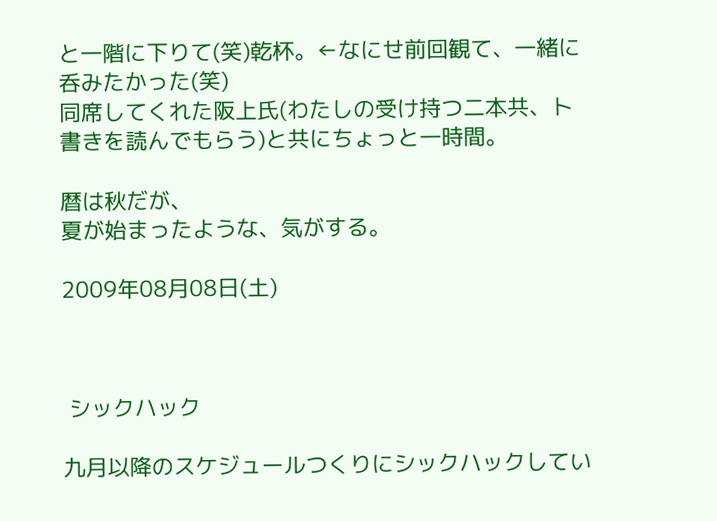と一階に下りて(笑)乾杯。←なにせ前回観て、一緒に呑みたかった(笑)
同席してくれた阪上氏(わたしの受け持つ二本共、ト書きを読んでもらう)と共にちょっと一時間。

暦は秋だが、
夏が始まったような、気がする。

2009年08月08日(土)



 シックハック

九月以降のスケジュールつくりにシックハックしてい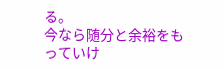る。
今なら随分と余裕をもっていけ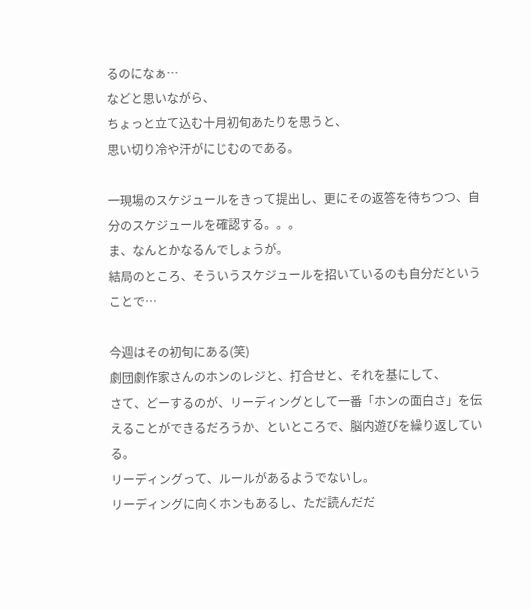るのになぁ…
などと思いながら、
ちょっと立て込む十月初旬あたりを思うと、
思い切り冷や汗がにじむのである。

一現場のスケジュールをきって提出し、更にその返答を待ちつつ、自分のスケジュールを確認する。。。
ま、なんとかなるんでしょうが。
結局のところ、そういうスケジュールを招いているのも自分だということで…

今週はその初旬にある(笑)
劇団劇作家さんのホンのレジと、打合せと、それを基にして、
さて、どーするのが、リーディングとして一番「ホンの面白さ」を伝えることができるだろうか、といところで、脳内遊びを繰り返している。
リーディングって、ルールがあるようでないし。
リーディングに向くホンもあるし、ただ読んだだ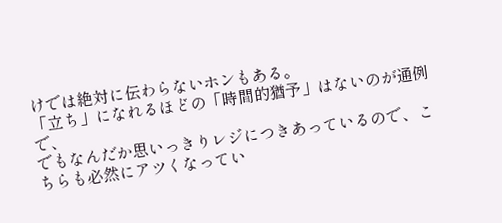けでは絶対に伝わらないホンもある。
「立ち」になれるほどの「時間的猶予」はないのが通例で、
でもなんだか思いっきりレジにつきあっているので、こちらも必然にアツくなってい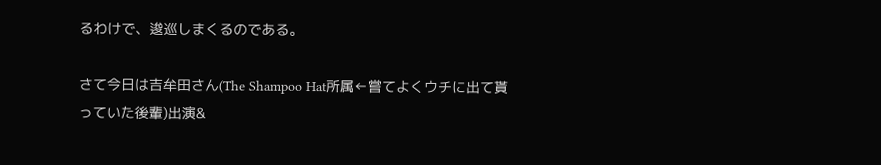るわけで、逡巡しまくるのである。

さて今日は吉牟田さん(The Shampoo Hat所属←嘗てよくウチに出て貰っていた後輩)出演&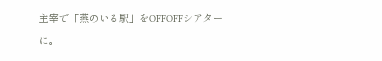主宰で「燕のいる駅」をOFFOFFシアターに。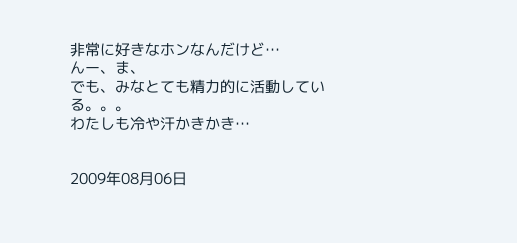非常に好きなホンなんだけど…
んー、ま、
でも、みなとても精力的に活動している。。。
わたしも冷や汗かきかき…


2009年08月06日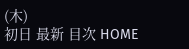(木)
初日 最新 目次 HOME